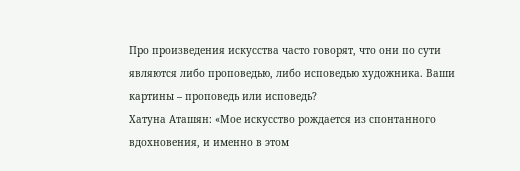Про произведения искусства часто говорят, что они по сути являются либо проповедью, либо исповедью художника. Ваши картины – проповедь или исповедь?
Хатуна Аташян: «Мое искусство рождается из спонтанного вдохновения, и именно в этом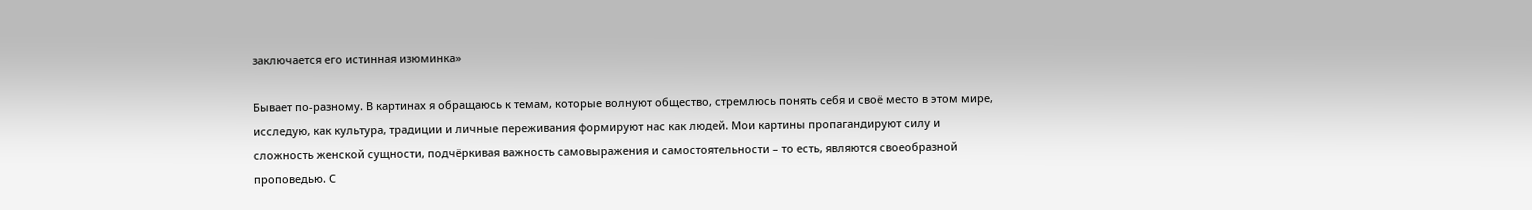заключается его истинная изюминка»

Бывает по-разному. В картинах я обращаюсь к темам, которые волнуют общество, стремлюсь понять себя и своё место в этом мире, исследую, как культура, традиции и личные переживания формируют нас как людей. Мои картины пропагандируют силу и сложность женской сущности, подчёркивая важность самовыражения и самостоятельности – то есть, являются своеобразной проповедью. С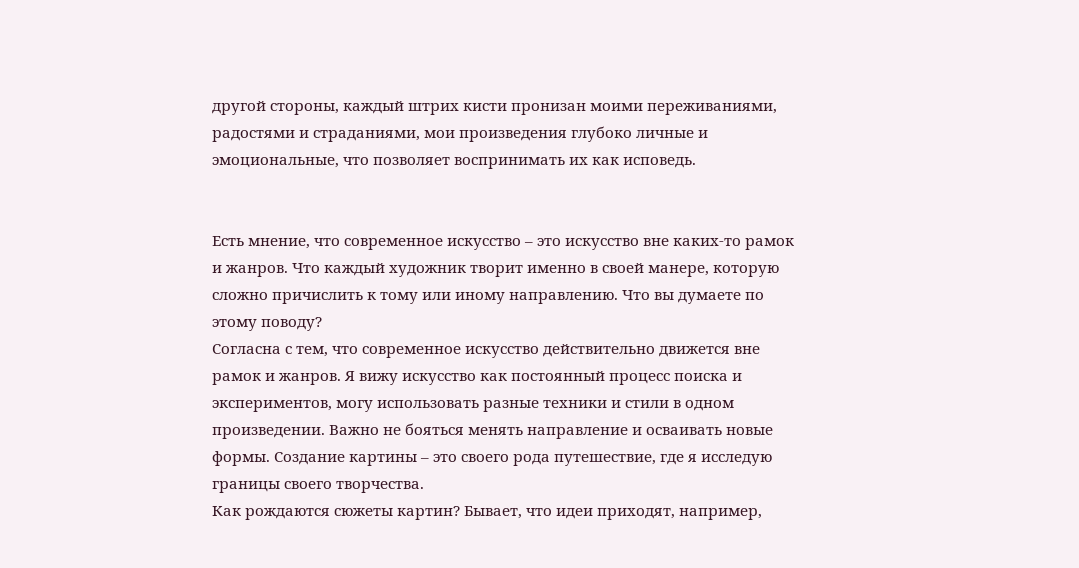другой стороны, каждый штрих кисти пронизан моими переживаниями, радостями и страданиями, мои произведения глубоко личные и эмоциональные, что позволяет воспринимать их как исповедь.


Есть мнение, что современное искусство – это искусство вне каких-то рамок и жанров. Что каждый художник творит именно в своей манере, которую сложно причислить к тому или иному направлению. Что вы думаете по этому поводу?
Согласна с тем, что современное искусство действительно движется вне рамок и жанров. Я вижу искусство как постоянный процесс поиска и экспериментов, могу использовать разные техники и стили в одном произведении. Важно не бояться менять направление и осваивать новые формы. Создание картины – это своего рода путешествие, где я исследую границы своего творчества.
Как рождаются сюжеты картин? Бывает, что идеи приходят, например,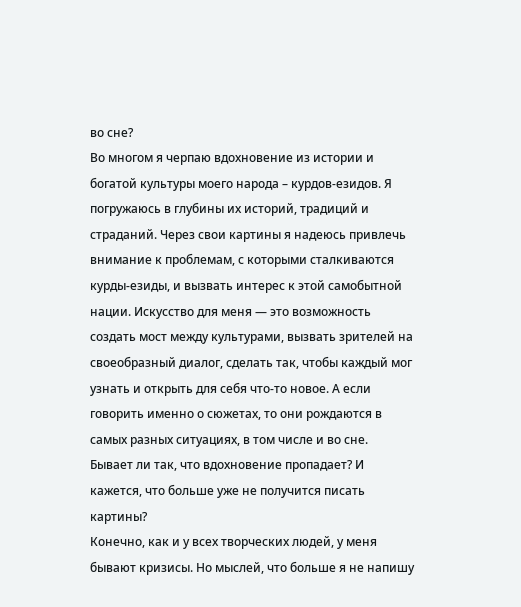во сне?
Во многом я черпаю вдохновение из истории и богатой культуры моего народа – курдов-езидов. Я погружаюсь в глубины их историй, традиций и страданий. Через свои картины я надеюсь привлечь внимание к проблемам, с которыми сталкиваются курды-езиды, и вызвать интерес к этой самобытной нации. Искусство для меня — это возможность создать мост между культурами, вызвать зрителей на своеобразный диалог, сделать так, чтобы каждый мог узнать и открыть для себя что-то новое. А если говорить именно о сюжетах, то они рождаются в самых разных ситуациях, в том числе и во сне.
Бывает ли так, что вдохновение пропадает? И кажется, что больше уже не получится писать картины?
Конечно, как и у всех творческих людей, у меня бывают кризисы. Но мыслей, что больше я не напишу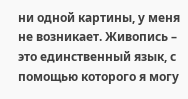ни одной картины, у меня не возникает. Живопись – это единственный язык, с помощью которого я могу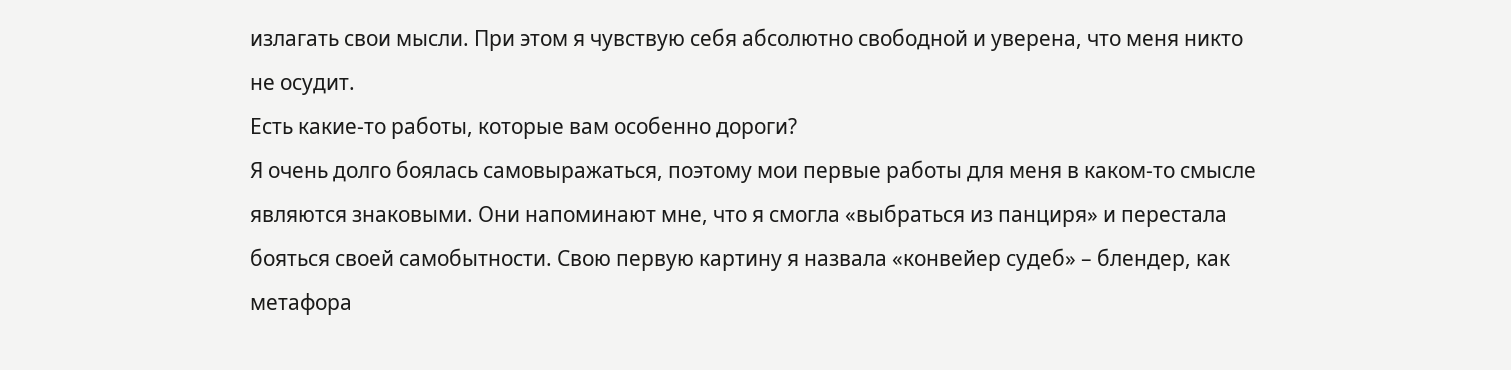излагать свои мысли. При этом я чувствую себя абсолютно свободной и уверена, что меня никто не осудит.
Есть какие-то работы, которые вам особенно дороги?
Я очень долго боялась самовыражаться, поэтому мои первые работы для меня в каком-то смысле являются знаковыми. Они напоминают мне, что я смогла «выбраться из панциря» и перестала бояться своей самобытности. Свою первую картину я назвала «конвейер судеб» – блендер, как метафора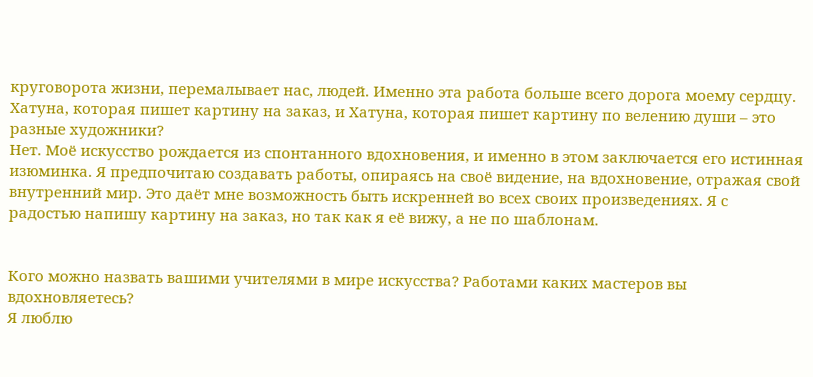круговорота жизни, перемалывает нас, людей. Именно эта работа больше всего дорога моему сердцу.
Хатуна, которая пишет картину на заказ, и Хатуна, которая пишет картину по велению души – это разные художники?
Нет. Моё искусство рождается из спонтанного вдохновения, и именно в этом заключается его истинная изюминка. Я предпочитаю создавать работы, опираясь на своё видение, на вдохновение, отражая свой внутренний мир. Это даёт мне возможность быть искренней во всех своих произведениях. Я с радостью напишу картину на заказ, но так как я её вижу, а не по шаблонам.


Кого можно назвать вашими учителями в мире искусства? Работами каких мастеров вы вдохновляетесь?
Я люблю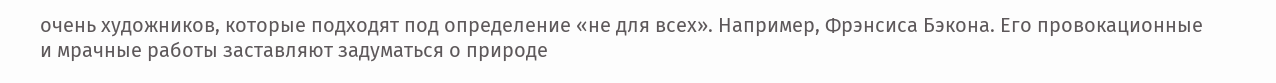очень художников, которые подходят под определение «не для всех». Например, Фрэнсиса Бэкона. Его провокационные и мрачные работы заставляют задуматься о природе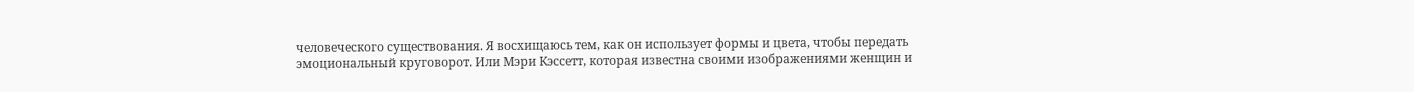человеческого существования. Я восхищаюсь тем, как он использует формы и цвета, чтобы передать эмоциональный круговорот. Или Мэри Кэссетт, которая известна своими изображениями женщин и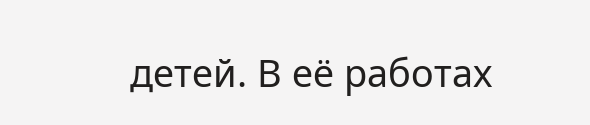детей. В её работах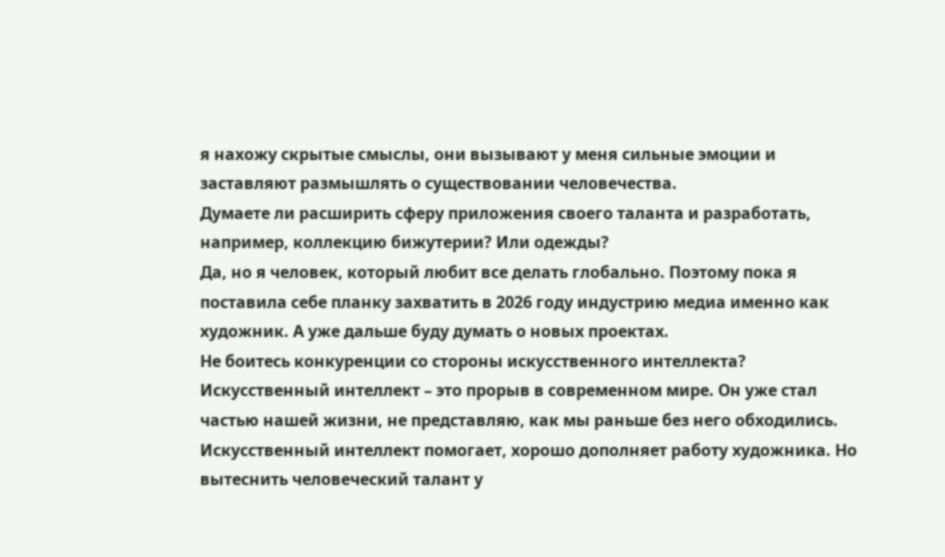я нахожу скрытые смыслы, они вызывают у меня сильные эмоции и заставляют размышлять о существовании человечества.
Думаете ли расширить сферу приложения своего таланта и разработать, например, коллекцию бижутерии? Или одежды?
Да, но я человек, который любит все делать глобально. Поэтому пока я поставила себе планку захватить в 2026 году индустрию медиа именно как художник. А уже дальше буду думать о новых проектах.
Не боитесь конкуренции со стороны искусственного интеллекта?
Искусственный интеллект – это прорыв в современном мире. Он уже стал частью нашей жизни, не представляю, как мы раньше без него обходились. Искусственный интеллект помогает, хорошо дополняет работу художника. Но вытеснить человеческий талант у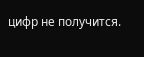цифр не получится.